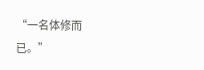“一名体修而已。”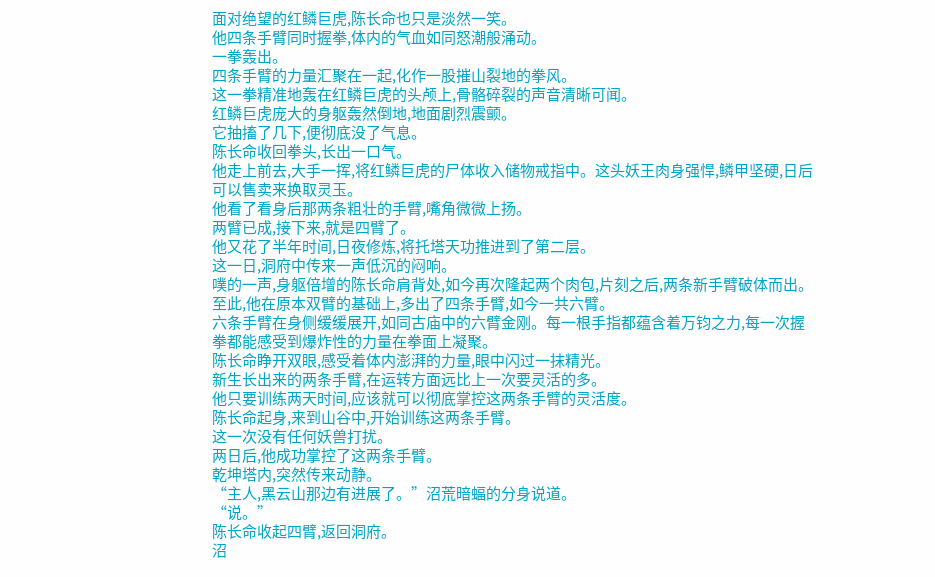面对绝望的红鳞巨虎,陈长命也只是淡然一笑。
他四条手臂同时握拳,体内的气血如同怒潮般涌动。
一拳轰出。
四条手臂的力量汇聚在一起,化作一股摧山裂地的拳风。
这一拳精准地轰在红鳞巨虎的头颅上,骨骼碎裂的声音清晰可闻。
红鳞巨虎庞大的身躯轰然倒地,地面剧烈震颤。
它抽搐了几下,便彻底没了气息。
陈长命收回拳头,长出一口气。
他走上前去,大手一挥,将红鳞巨虎的尸体收入储物戒指中。这头妖王肉身强悍,鳞甲坚硬,日后可以售卖来换取灵玉。
他看了看身后那两条粗壮的手臂,嘴角微微上扬。
两臂已成,接下来,就是四臂了。
他又花了半年时间,日夜修炼,将托塔天功推进到了第二层。
这一日,洞府中传来一声低沉的闷响。
噗的一声,身躯倍增的陈长命肩背处,如今再次隆起两个肉包,片刻之后,两条新手臂破体而出。
至此,他在原本双臂的基础上,多出了四条手臂,如今一共六臂。
六条手臂在身侧缓缓展开,如同古庙中的六臂金刚。每一根手指都蕴含着万钧之力,每一次握拳都能感受到爆炸性的力量在拳面上凝聚。
陈长命睁开双眼,感受着体内澎湃的力量,眼中闪过一抹精光。
新生长出来的两条手臂,在运转方面远比上一次要灵活的多。
他只要训练两天时间,应该就可以彻底掌控这两条手臂的灵活度。
陈长命起身,来到山谷中,开始训练这两条手臂。
这一次没有任何妖兽打扰。
两日后,他成功掌控了这两条手臂。
乾坤塔内,突然传来动静。
“主人,黑云山那边有进展了。”沼荒暗蝠的分身说道。
“说。”
陈长命收起四臂,返回洞府。
沼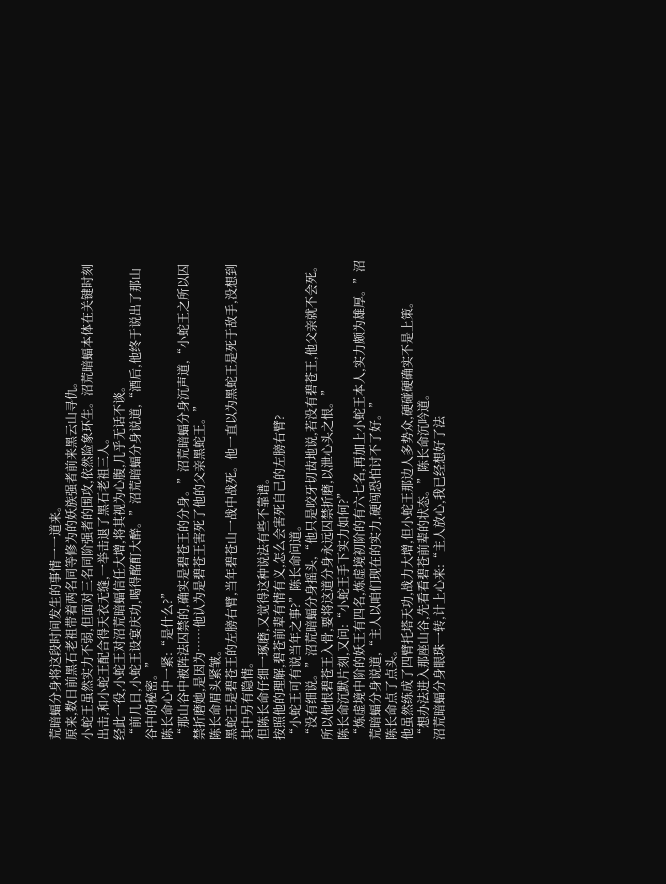荒暗蝠分身将这段时间发生的事情一一道来。
原来,数日前黑石老祖带着两名同等修为的妖族强者前来黑云山寻仇。
小蛇王虽然实力不弱,但面对三名同阶强者的围攻,依然险象环生。沼荒暗蝠本体在关键时刻出击,和小蛇王配合得天衣无缝,一举击退了黑石老祖三人。
经此一役,小蛇王对沼荒暗蝠信任大增,将其视为心腹,几乎无话不谈。
“前几日,小蛇王设宴庆功,喝得酩酊大醉。”沼荒暗蝠分身说道,“酒后,他终于说出了那山谷中的秘密。”
陈长命心中一紧:“是什么?”
“那山谷中被阵法囚禁的,确实是碧苍王的分身。”沼荒暗蝠分身沉声道,“小蛇王之所以囚禁折磨她,是因为……他认为是碧苍王害死了他的父亲黑蛇王。”
陈长命眉头紧皱。
黑蛇王是碧苍王的左膀右臂,当年碧苍山一战中战死。他一直以为黑蛇王是死于敌手,没想到其中另有隐情。
但陈长命仔细一琢磨,又觉得这种说法有些不靠谱。
按照他的理解,碧苍前辈有情有义,怎么会害死自己的左膀右臂?
“小蛇王可有说当年之事?”陈长命问道。
“没有细说。”沼荒暗蝠分身摇头,“他只是咬牙切齿地说,若没有碧苍王,他父亲就不会死。所以他恨碧苍王入骨,要将这道分身永远囚禁折磨,以泄心头之恨。”
陈长命沉默片刻,又问:“小蛇王手下实力如何?”
“炼虚境中阶的妖王有四名,炼虚境初阶的有六七名,再加上小蛇王本人,实力颇为雄厚。”沼荒暗蝠分身说道,“主人以咱们现在的实力,硬闯恐怕讨不了好。”
陈长命点了点头。
他虽然练成了四臂托塔天功,战力大增,但小蛇王那边人多势众,硬碰硬确实不是上策。
“想办法进入那座山谷,先看看碧苍前辈的状态。”陈长命沉吟道。
沼荒暗蝠分身眼珠一转,计上心来:“主人放心,我已经想好了法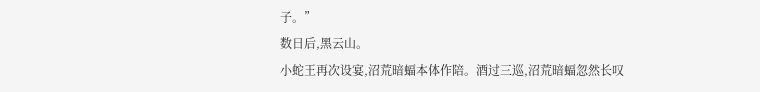子。”
数日后,黑云山。
小蛇王再次设宴,沼荒暗蝠本体作陪。酒过三巡,沼荒暗蝠忽然长叹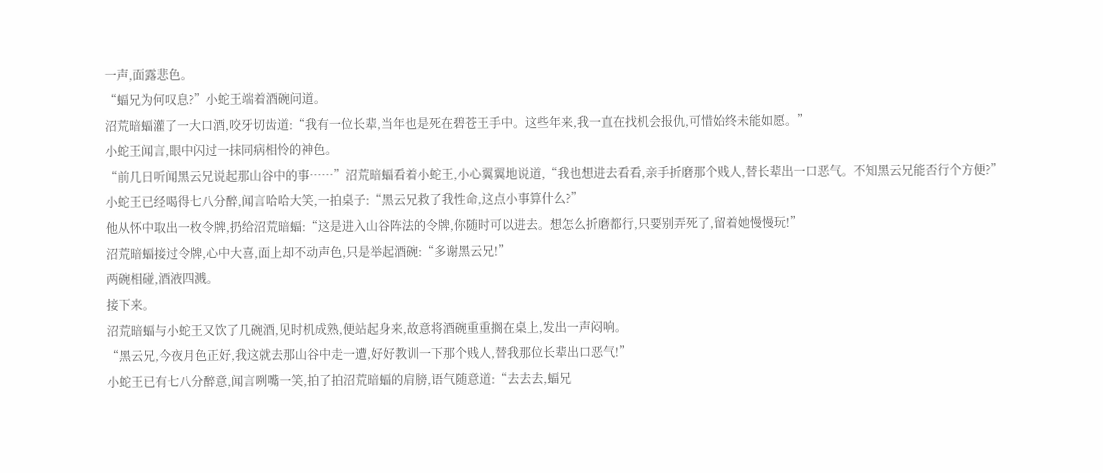一声,面露悲色。
“蝠兄为何叹息?”小蛇王端着酒碗问道。
沼荒暗蝠灌了一大口酒,咬牙切齿道:“我有一位长辈,当年也是死在碧苍王手中。这些年来,我一直在找机会报仇,可惜始终未能如愿。”
小蛇王闻言,眼中闪过一抹同病相怜的神色。
“前几日听闻黑云兄说起那山谷中的事……”沼荒暗蝠看着小蛇王,小心翼翼地说道,“我也想进去看看,亲手折磨那个贱人,替长辈出一口恶气。不知黑云兄能否行个方便?”
小蛇王已经喝得七八分醉,闻言哈哈大笑,一拍桌子:“黑云兄救了我性命,这点小事算什么?”
他从怀中取出一枚令牌,扔给沼荒暗蝠:“这是进入山谷阵法的令牌,你随时可以进去。想怎么折磨都行,只要别弄死了,留着她慢慢玩!”
沼荒暗蝠接过令牌,心中大喜,面上却不动声色,只是举起酒碗:“多谢黑云兄!”
两碗相碰,酒液四溅。
接下来。
沼荒暗蝠与小蛇王又饮了几碗酒,见时机成熟,便站起身来,故意将酒碗重重搁在桌上,发出一声闷响。
“黑云兄,今夜月色正好,我这就去那山谷中走一遭,好好教训一下那个贱人,替我那位长辈出口恶气!”
小蛇王已有七八分醉意,闻言咧嘴一笑,拍了拍沼荒暗蝠的肩膀,语气随意道:“去去去,蝠兄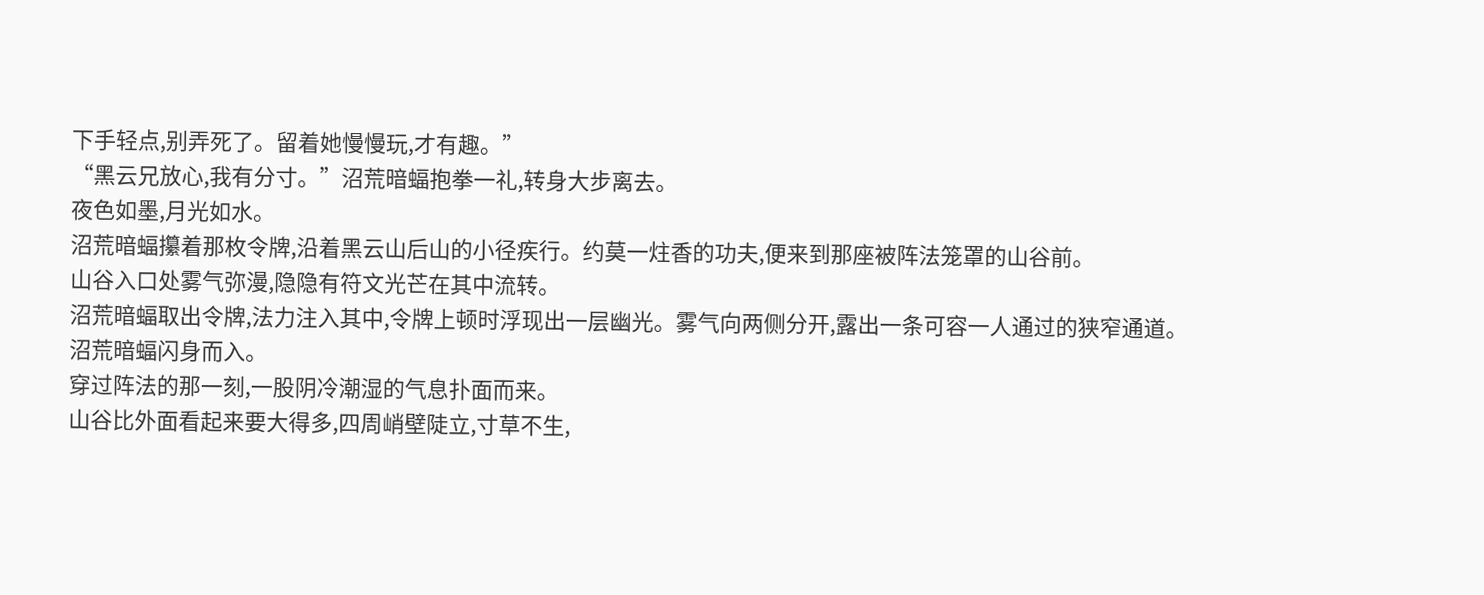下手轻点,别弄死了。留着她慢慢玩,才有趣。”
“黑云兄放心,我有分寸。”沼荒暗蝠抱拳一礼,转身大步离去。
夜色如墨,月光如水。
沼荒暗蝠攥着那枚令牌,沿着黑云山后山的小径疾行。约莫一炷香的功夫,便来到那座被阵法笼罩的山谷前。
山谷入口处雾气弥漫,隐隐有符文光芒在其中流转。
沼荒暗蝠取出令牌,法力注入其中,令牌上顿时浮现出一层幽光。雾气向两侧分开,露出一条可容一人通过的狭窄通道。
沼荒暗蝠闪身而入。
穿过阵法的那一刻,一股阴冷潮湿的气息扑面而来。
山谷比外面看起来要大得多,四周峭壁陡立,寸草不生,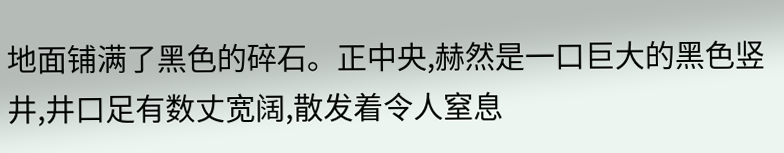地面铺满了黑色的碎石。正中央,赫然是一口巨大的黑色竖井,井口足有数丈宽阔,散发着令人窒息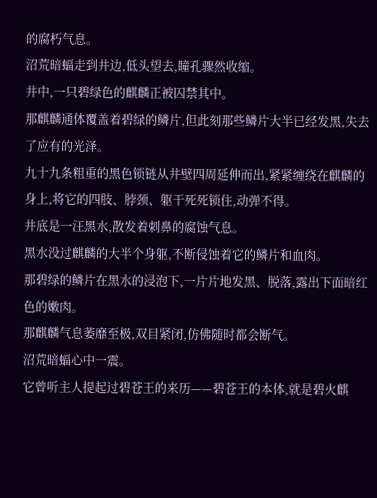的腐朽气息。
沼荒暗蝠走到井边,低头望去,瞳孔骤然收缩。
井中,一只碧绿色的麒麟正被囚禁其中。
那麒麟通体覆盖着碧绿的鳞片,但此刻那些鳞片大半已经发黑,失去了应有的光泽。
九十九条粗重的黑色锁链从井壁四周延伸而出,紧紧缠绕在麒麟的身上,将它的四肢、脖颈、躯干死死锁住,动弹不得。
井底是一汪黑水,散发着刺鼻的腐蚀气息。
黑水没过麒麟的大半个身躯,不断侵蚀着它的鳞片和血肉。
那碧绿的鳞片在黑水的浸泡下,一片片地发黑、脱落,露出下面暗红色的嫩肉。
那麒麟气息萎靡至极,双目紧闭,仿佛随时都会断气。
沼荒暗蝠心中一震。
它曾听主人提起过碧苍王的来历——碧苍王的本体,就是碧火麒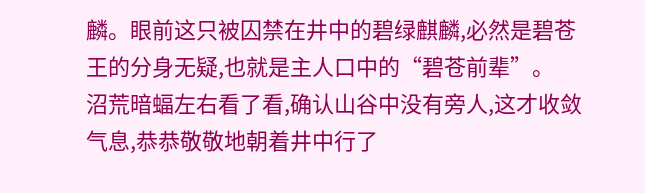麟。眼前这只被囚禁在井中的碧绿麒麟,必然是碧苍王的分身无疑,也就是主人口中的“碧苍前辈”。
沼荒暗蝠左右看了看,确认山谷中没有旁人,这才收敛气息,恭恭敬敬地朝着井中行了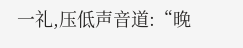一礼,压低声音道:“晚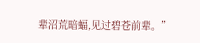辈沼荒暗蝠,见过碧苍前辈。”